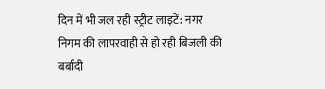दिन में भी जल रही स्ट्रीट लाइटें: नगर निगम की लापरवाही से हो रही बिजली की बर्बादी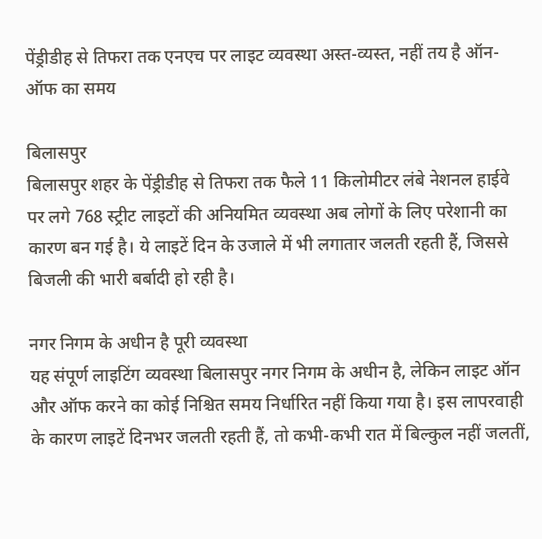पेंड्रीडीह से तिफरा तक एनएच पर लाइट व्यवस्था अस्त-व्यस्त, नहीं तय है ऑन-ऑफ का समय

बिलासपुर
बिलासपुर शहर के पेंड्रीडीह से तिफरा तक फैले 11 किलोमीटर लंबे नेशनल हाईवे पर लगे 768 स्ट्रीट लाइटों की अनियमित व्यवस्था अब लोगों के लिए परेशानी का कारण बन गई है। ये लाइटें दिन के उजाले में भी लगातार जलती रहती हैं, जिससे बिजली की भारी बर्बादी हो रही है।

नगर निगम के अधीन है पूरी व्यवस्था
यह संपूर्ण लाइटिंग व्यवस्था बिलासपुर नगर निगम के अधीन है, लेकिन लाइट ऑन और ऑफ करने का कोई निश्चित समय निर्धारित नहीं किया गया है। इस लापरवाही के कारण लाइटें दिनभर जलती रहती हैं, तो कभी-कभी रात में बिल्कुल नहीं जलतीं,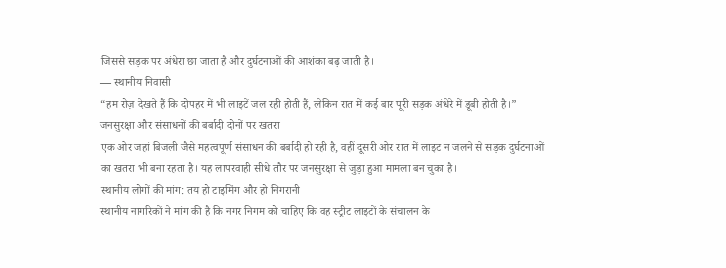जिससे सड़क पर अंधेरा छा जाता है और दुर्घटनाओं की आशंका बढ़ जाती है।
— स्थानीय निवासी
“हम रोज़ देखते हैं कि दोपहर में भी लाइटें जल रही होती हैं, लेकिन रात में कई बार पूरी सड़क अंधेरे में डूबी होती है।”
जनसुरक्षा और संसाधनों की बर्बादी दोनों पर खतरा
एक ओर जहां बिजली जैसे महत्वपूर्ण संसाधन की बर्बादी हो रही है, वहीं दूसरी ओर रात में लाइट न जलने से सड़क दुर्घटनाओं का खतरा भी बना रहता है। यह लापरवाही सीधे तौर पर जनसुरक्षा से जुड़ा हुआ मामला बन चुका है।
स्थानीय लोगों की मांग: तय हो टाइमिंग और हो निगरानी
स्थानीय नागरिकों ने मांग की है कि नगर निगम को चाहिए कि वह स्ट्रीट लाइटों के संचालन के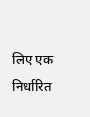लिए एक निर्धारित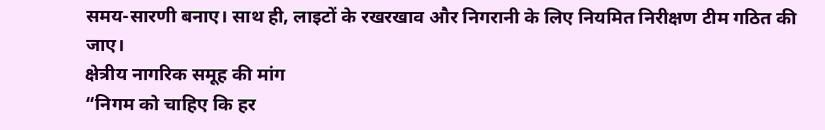समय-सारणी बनाए। साथ ही, लाइटों के रखरखाव और निगरानी के लिए नियमित निरीक्षण टीम गठित की जाए।
क्षेत्रीय नागरिक समूह की मांग
“निगम को चाहिए कि हर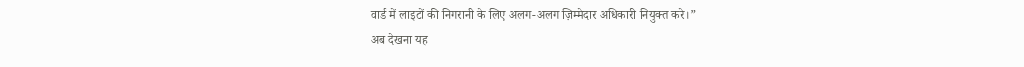वार्ड में लाइटों की निगरानी के लिए अलग-अलग ज़िम्मेदार अधिकारी नियुक्त करे।”
अब देखना यह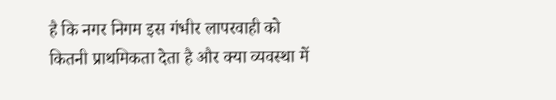है कि नगर निगम इस गंभीर लापरवाही को कितनी प्राथमिकता देता है और क्या व्यवस्था में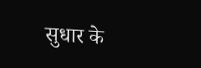सुधार के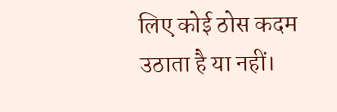लिए कोई ठोस कदम उठाता है या नहीं।